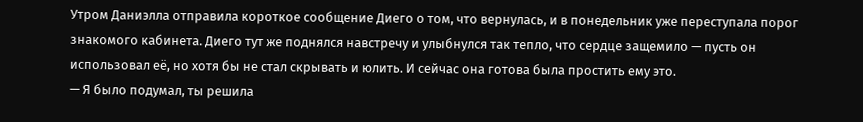Утром Даниэлла отправила короткое сообщение Диего о том, что вернулась, и в понедельник уже переступала порог знакомого кабинета. Диего тут же поднялся навстречу и улыбнулся так тепло, что сердце защемило — пусть он использовал её, но хотя бы не стал скрывать и юлить. И сейчас она готова была простить ему это.
— Я было подумал, ты решила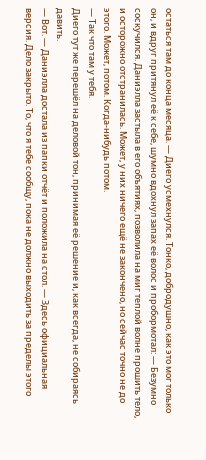остаться там до конца месяца. — Диего усмехнулся. Тонко, добродушно, как это мог только он, и вдруг притянул её к себе, шумно вдохнул запах её волос и пробормотал: — Безумно соскучился. Даниэлла застыла в его объятиях, позволила на миг теплой волне прошить тело, и осторожно отстранилась. Может, у них ничего ещё не закончено, но сейчас точно не до этого. Может, потом. Когда-нибудь потом.
— Так что там у тебя.
Диего тут же перешёл на деловой тон, принимая её решение и, как всегда, не собираясь давить.
— Вот. — Даниэлла достала из папки отчёт и положила на стол. — Здесь официальная версия. Дело закрыто. То, что я тебе сообщу, пока не должно выходить за пределы этого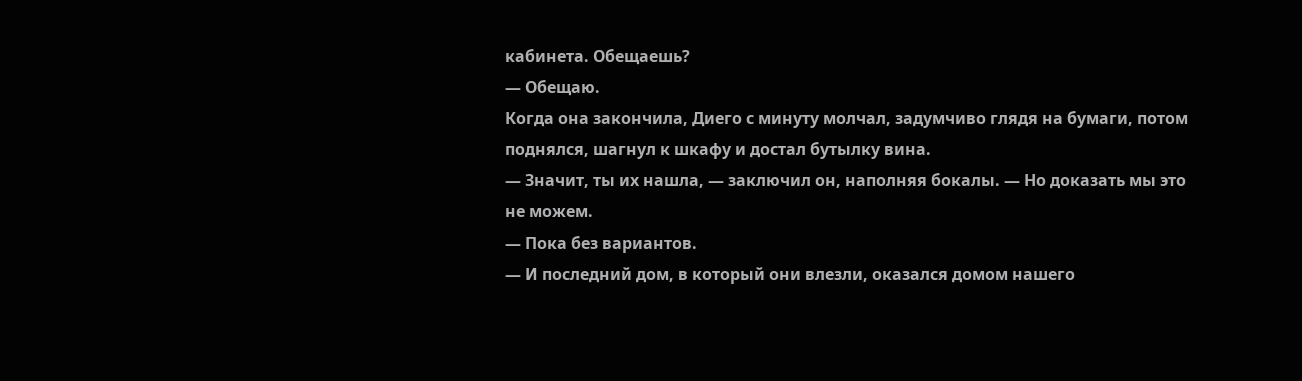кабинета. Обещаешь?
— Обещаю.
Когда она закончила, Диего с минуту молчал, задумчиво глядя на бумаги, потом поднялся, шагнул к шкафу и достал бутылку вина.
— Значит, ты их нашла, — заключил он, наполняя бокалы. — Но доказать мы это не можем.
— Пока без вариантов.
— И последний дом, в который они влезли, оказался домом нашего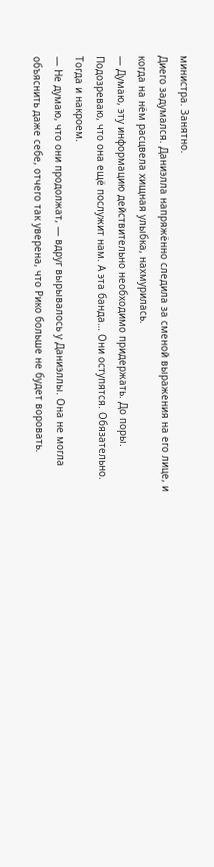министра. Занятно.
Диего задумался. Даниэлла напряжённо следила за сменой выражения на его лице, и когда на нём расцвела хищная улыбка, нахмурилась.
— Думаю, эту информацию действительно необходимо придержать. До поры. Подозреваю, что она ещё послужит нам. А эта банда… Они оступятся. Обязательно. Тогда и накроем.
— Не думаю, что они продолжат, — вдруг вырывалось у Даниэллы. Она не могла объяснить даже себе, отчего так уверена, что Рико больше не будет воровать.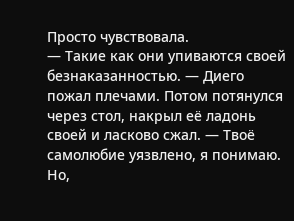Просто чувствовала.
— Такие как они упиваются своей безнаказанностью. — Диего пожал плечами. Потом потянулся через стол, накрыл её ладонь своей и ласково сжал. — Твоё самолюбие уязвлено, я понимаю. Но,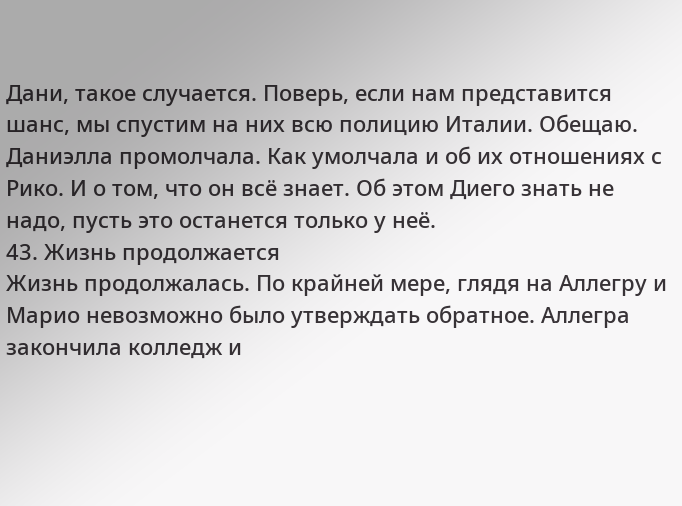Дани, такое случается. Поверь, если нам представится шанс, мы спустим на них всю полицию Италии. Обещаю.
Даниэлла промолчала. Как умолчала и об их отношениях с Рико. И о том, что он всё знает. Об этом Диего знать не надо, пусть это останется только у неё.
43. Жизнь продолжается
Жизнь продолжалась. По крайней мере, глядя на Аллегру и Марио невозможно было утверждать обратное. Аллегра закончила колледж и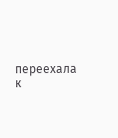переехала к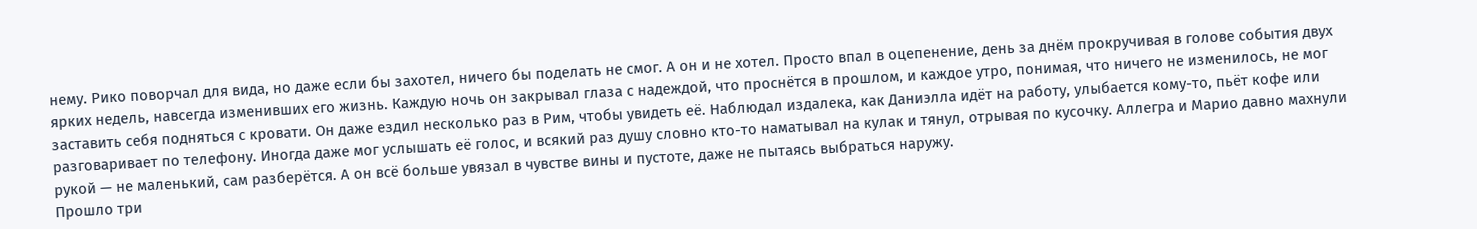нему. Рико поворчал для вида, но даже если бы захотел, ничего бы поделать не смог. А он и не хотел. Просто впал в оцепенение, день за днём прокручивая в голове события двух ярких недель, навсегда изменивших его жизнь. Каждую ночь он закрывал глаза с надеждой, что проснётся в прошлом, и каждое утро, понимая, что ничего не изменилось, не мог заставить себя подняться с кровати. Он даже ездил несколько раз в Рим, чтобы увидеть её. Наблюдал издалека, как Даниэлла идёт на работу, улыбается кому-то, пьёт кофе или разговаривает по телефону. Иногда даже мог услышать её голос, и всякий раз душу словно кто-то наматывал на кулак и тянул, отрывая по кусочку. Аллегра и Марио давно махнули рукой — не маленький, сам разберётся. А он всё больше увязал в чувстве вины и пустоте, даже не пытаясь выбраться наружу.
Прошло три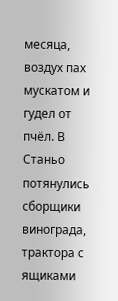месяца, воздух пах мускатом и гудел от пчёл. В Станьо потянулись сборщики винограда, трактора с ящиками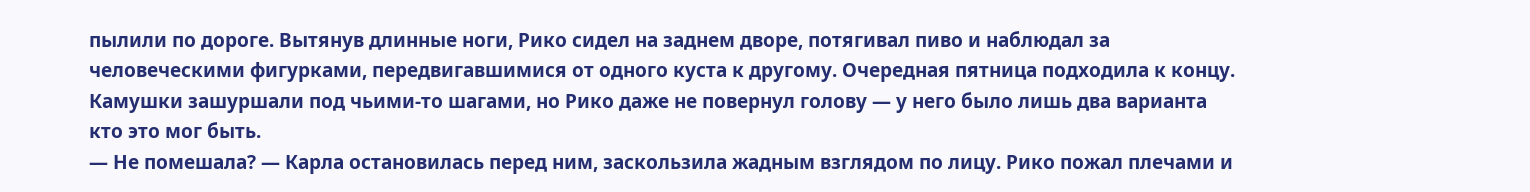пылили по дороге. Вытянув длинные ноги, Рико сидел на заднем дворе, потягивал пиво и наблюдал за человеческими фигурками, передвигавшимися от одного куста к другому. Очередная пятница подходила к концу. Камушки зашуршали под чьими-то шагами, но Рико даже не повернул голову — у него было лишь два варианта кто это мог быть.
— Не помешала? — Карла остановилась перед ним, заскользила жадным взглядом по лицу. Рико пожал плечами и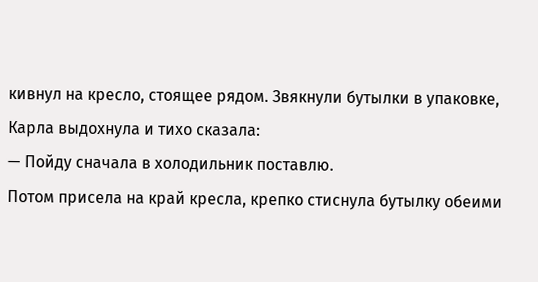кивнул на кресло, стоящее рядом. Звякнули бутылки в упаковке, Карла выдохнула и тихо сказала:
— Пойду сначала в холодильник поставлю.
Потом присела на край кресла, крепко стиснула бутылку обеими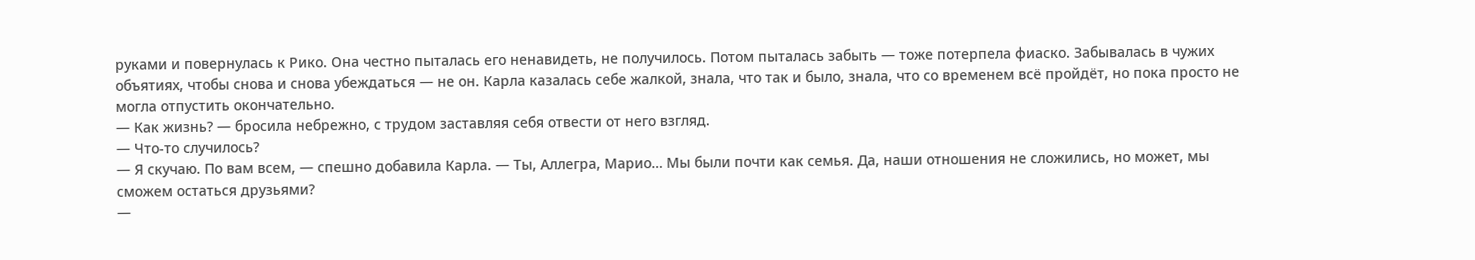руками и повернулась к Рико. Она честно пыталась его ненавидеть, не получилось. Потом пыталась забыть — тоже потерпела фиаско. Забывалась в чужих объятиях, чтобы снова и снова убеждаться — не он. Карла казалась себе жалкой, знала, что так и было, знала, что со временем всё пройдёт, но пока просто не могла отпустить окончательно.
— Как жизнь? — бросила небрежно, с трудом заставляя себя отвести от него взгляд.
— Что-то случилось?
— Я скучаю. По вам всем, — спешно добавила Карла. — Ты, Аллегра, Марио… Мы были почти как семья. Да, наши отношения не сложились, но может, мы сможем остаться друзьями?
—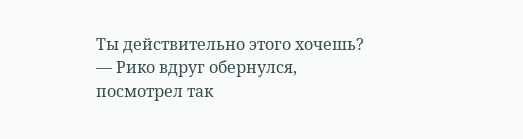Ты действительно этого хочешь? — Рико вдруг обернулся, посмотрел так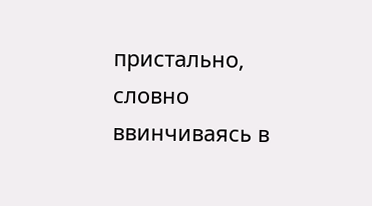пристально, словно ввинчиваясь в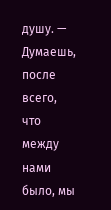душу. — Думаешь, после всего, что между нами было, мы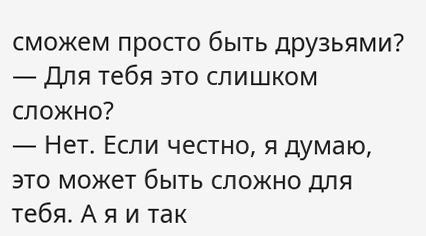сможем просто быть друзьями?
— Для тебя это слишком сложно?
— Нет. Если честно, я думаю, это может быть сложно для тебя. А я и так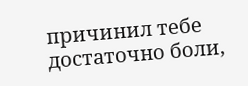причинил тебе достаточно боли,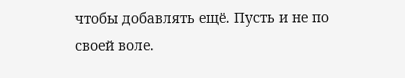чтобы добавлять ещё. Пусть и не по своей воле.